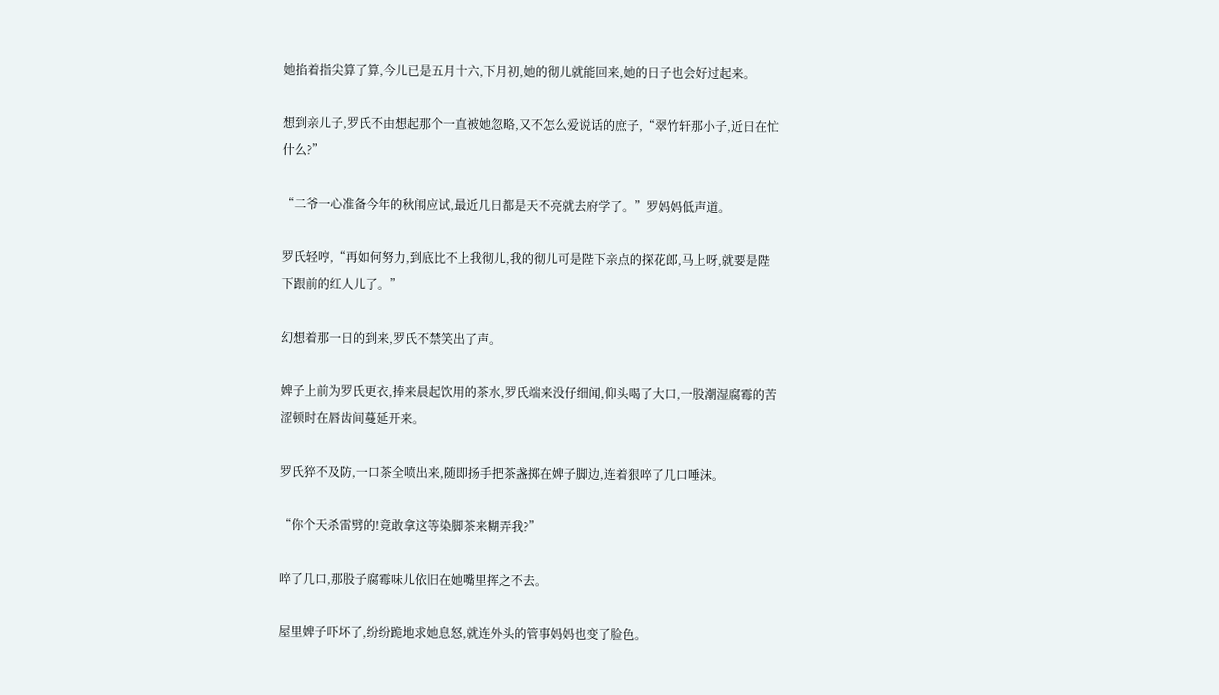她掐着指尖算了算,今儿已是五月十六,下月初,她的彻儿就能回来,她的日子也会好过起来。

想到亲儿子,罗氏不由想起那个一直被她忽略,又不怎么爱说话的庶子,“翠竹轩那小子,近日在忙什么?”

“二爷一心准备今年的秋闱应试,最近几日都是天不亮就去府学了。”罗妈妈低声道。

罗氏轻哼,“再如何努力,到底比不上我彻儿,我的彻儿可是陛下亲点的探花郎,马上呀,就要是陛下跟前的红人儿了。”

幻想着那一日的到来,罗氏不禁笑出了声。

婢子上前为罗氏更衣,捧来晨起饮用的茶水,罗氏端来没仔细闻,仰头喝了大口,一股潮湿腐霉的苦涩顿时在唇齿间蔓延开来。

罗氏猝不及防,一口茶全喷出来,随即扬手把茶盏掷在婢子脚边,连着狠啐了几口唾沫。

“你个天杀雷劈的!竟敢拿这等染脚茶来糊弄我?”

啐了几口,那股子腐霉味儿依旧在她嘴里挥之不去。

屋里婢子吓坏了,纷纷跪地求她息怒,就连外头的管事妈妈也变了脸色。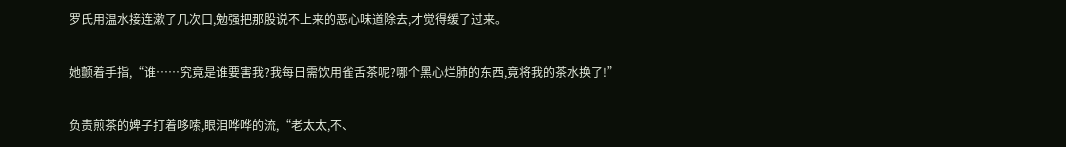罗氏用温水接连漱了几次口,勉强把那股说不上来的恶心味道除去,才觉得缓了过来。

她颤着手指,“谁……究竟是谁要害我?我每日需饮用雀舌茶呢?哪个黑心烂肺的东西,竟将我的茶水换了!”

负责煎茶的婢子打着哆嗦,眼泪哗哗的流,“老太太,不、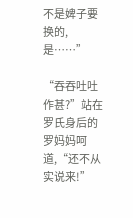不是婢子要换的,是……”

“吞吞吐吐作甚?”站在罗氏身后的罗妈妈呵道,“还不从实说来!”